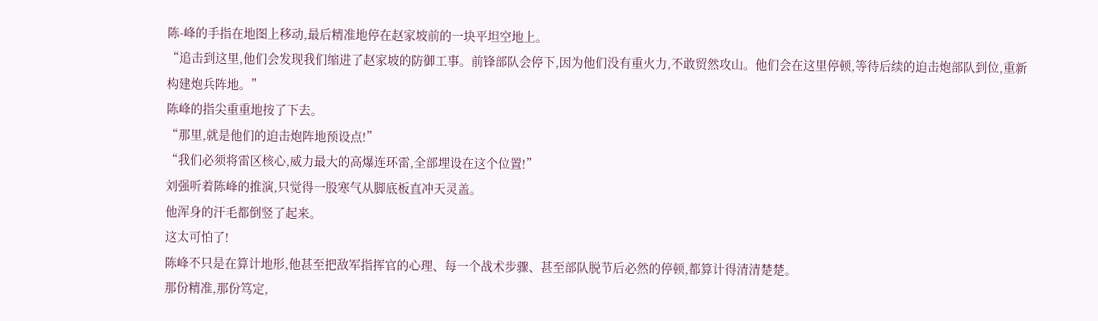陈-峰的手指在地图上移动,最后精准地停在赵家坡前的一块平坦空地上。
“追击到这里,他们会发现我们缩进了赵家坡的防御工事。前锋部队会停下,因为他们没有重火力,不敢贸然攻山。他们会在这里停顿,等待后续的迫击炮部队到位,重新构建炮兵阵地。”
陈峰的指尖重重地按了下去。
“那里,就是他们的迫击炮阵地预设点!”
“我们必须将雷区核心,威力最大的高爆连环雷,全部埋设在这个位置!”
刘强听着陈峰的推演,只觉得一股寒气从脚底板直冲天灵盖。
他浑身的汗毛都倒竖了起来。
这太可怕了!
陈峰不只是在算计地形,他甚至把敌军指挥官的心理、每一个战术步骤、甚至部队脱节后必然的停顿,都算计得清清楚楚。
那份精准,那份笃定,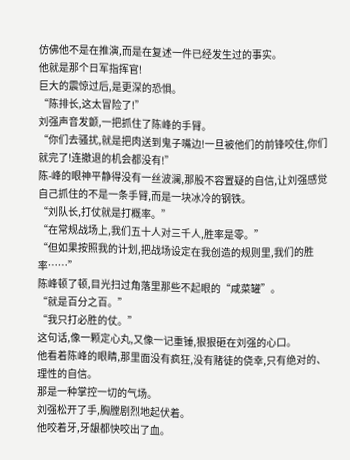仿佛他不是在推演,而是在复述一件已经发生过的事实。
他就是那个日军指挥官!
巨大的震惊过后,是更深的恐惧。
“陈排长,这太冒险了!”
刘强声音发颤,一把抓住了陈峰的手臂。
“你们去骚扰,就是把肉送到鬼子嘴边!一旦被他们的前锋咬住,你们就完了!连撤退的机会都没有!”
陈-峰的眼神平静得没有一丝波澜,那股不容置疑的自信,让刘强感觉自己抓住的不是一条手臂,而是一块冰冷的钢铁。
“刘队长,打仗就是打概率。”
“在常规战场上,我们五十人对三千人,胜率是零。”
“但如果按照我的计划,把战场设定在我创造的规则里,我们的胜率……”
陈峰顿了顿,目光扫过角落里那些不起眼的“咸菜罐”。
“就是百分之百。”
“我只打必胜的仗。”
这句话,像一颗定心丸,又像一记重锤,狠狠砸在刘强的心口。
他看着陈峰的眼睛,那里面没有疯狂,没有赌徒的侥幸,只有绝对的、理性的自信。
那是一种掌控一切的气场。
刘强松开了手,胸膛剧烈地起伏着。
他咬着牙,牙龈都快咬出了血。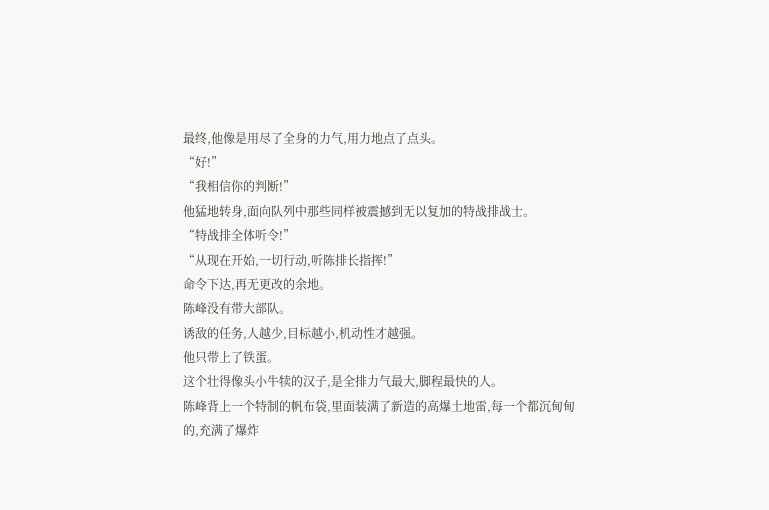最终,他像是用尽了全身的力气,用力地点了点头。
“好!”
“我相信你的判断!”
他猛地转身,面向队列中那些同样被震撼到无以复加的特战排战士。
“特战排全体听令!”
“从现在开始,一切行动,听陈排长指挥!”
命令下达,再无更改的余地。
陈峰没有带大部队。
诱敌的任务,人越少,目标越小,机动性才越强。
他只带上了铁蛋。
这个壮得像头小牛犊的汉子,是全排力气最大,脚程最快的人。
陈峰背上一个特制的帆布袋,里面装满了新造的高爆土地雷,每一个都沉甸甸的,充满了爆炸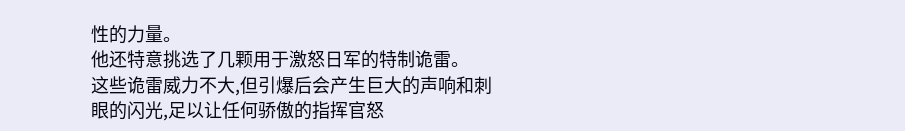性的力量。
他还特意挑选了几颗用于激怒日军的特制诡雷。
这些诡雷威力不大,但引爆后会产生巨大的声响和刺眼的闪光,足以让任何骄傲的指挥官怒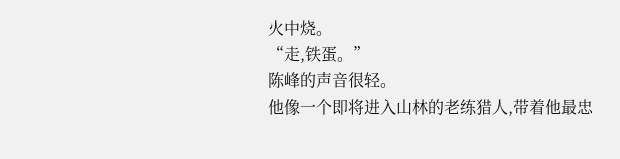火中烧。
“走,铁蛋。”
陈峰的声音很轻。
他像一个即将进入山林的老练猎人,带着他最忠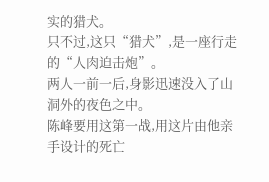实的猎犬。
只不过,这只“猎犬”,是一座行走的“人肉迫击炮”。
两人一前一后,身影迅速没入了山洞外的夜色之中。
陈峰要用这第一战,用这片由他亲手设计的死亡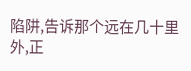陷阱,告诉那个远在几十里外,正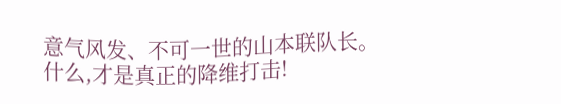意气风发、不可一世的山本联队长。
什么,才是真正的降维打击!